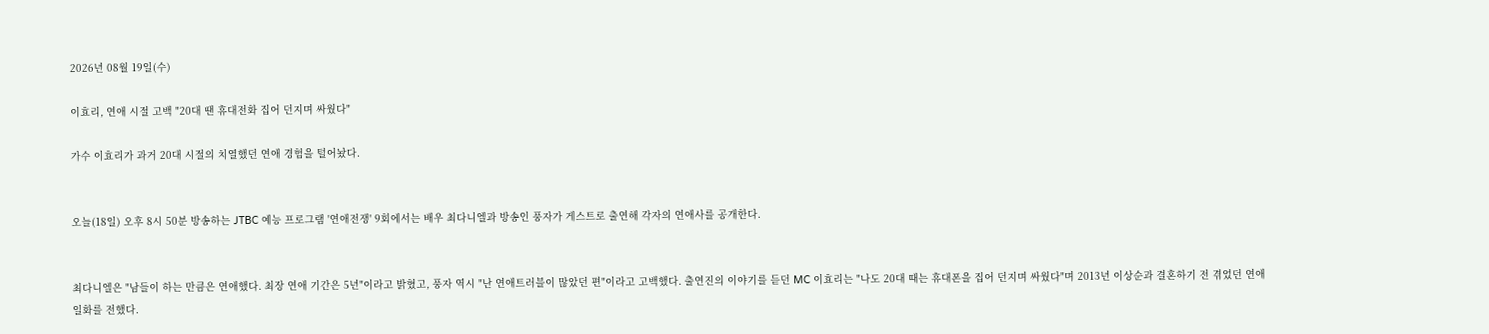2026년 08월 19일(수)

이효리, 연애 시절 고백 "20대 땐 휴대전화 집어 던지며 싸웠다"

가수 이효리가 과거 20대 시절의 치열했던 연애 경험을 털어놨다.


오늘(18일) 오후 8시 50분 방송하는 JTBC 예능 프로그램 '연애전쟁' 9회에서는 배우 최다니엘과 방송인 풍자가 게스트로 출연해 각자의 연애사를 공개한다.


최다니엘은 "남들이 하는 만큼은 연애했다. 최장 연애 기간은 5년"이라고 밝혔고, 풍자 역시 "난 연애트러블이 많았던 편"이라고 고백했다. 출연진의 이야기를 듣던 MC 이효리는 "나도 20대 때는 휴대폰을 집어 던지며 싸웠다"며 2013년 이상순과 결혼하기 전 겪었던 연애 일화를 전했다.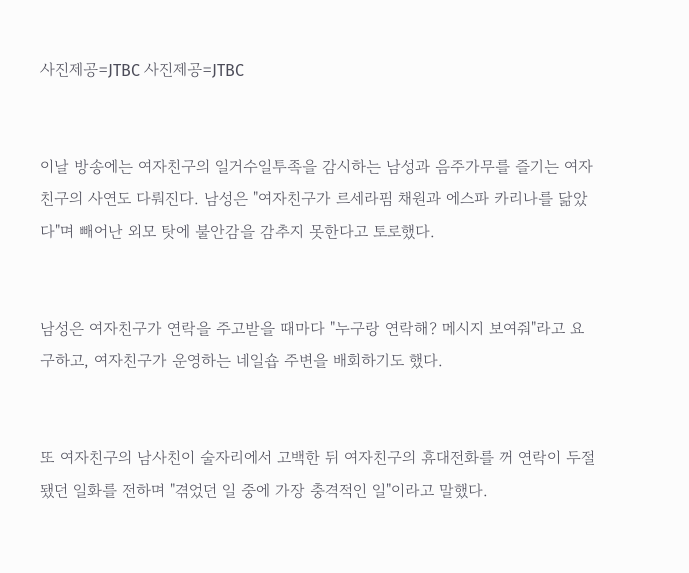사진제공=JTBC 사진제공=JTBC


이날 방송에는 여자친구의 일거수일투족을 감시하는 남성과 음주가무를 즐기는 여자친구의 사연도 다뤄진다. 남성은 "여자친구가 르세라핌 채원과 에스파 카리나를 닮았다"며 빼어난 외모 탓에 불안감을 감추지 못한다고 토로했다.


남성은 여자친구가 연락을 주고받을 때마다 "누구랑 연락해? 메시지 보여줘"라고 요구하고, 여자친구가 운영하는 네일숍 주변을 배회하기도 했다.


또 여자친구의 남사친이 술자리에서 고백한 뒤 여자친구의 휴대전화를 꺼 연락이 두절됐던 일화를 전하며 "겪었던 일 중에 가장 충격적인 일"이라고 말했다.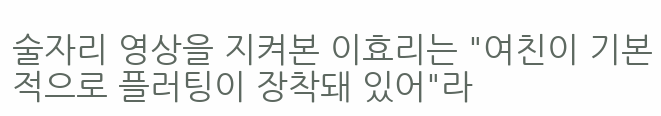술자리 영상을 지켜본 이효리는 "여친이 기본적으로 플러팅이 장착돼 있어"라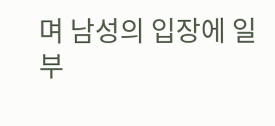며 남성의 입장에 일부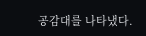공감대를 나타냈다.